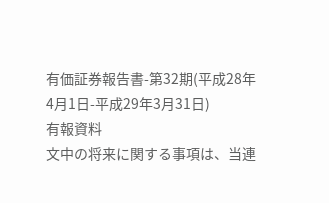有価証券報告書-第32期(平成28年4月1日-平成29年3月31日)
有報資料
文中の将来に関する事項は、当連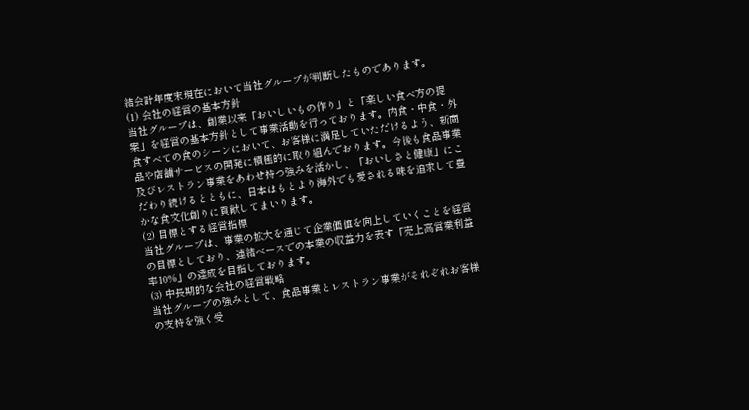結会計年度末現在において当社グループが判断したものであります。
(1) 会社の経営の基本方針
当社グループは、創業以来「おいしいもの作り」と「楽しい食べ方の提案」を経営の基本方針として事業活動を行っております。内食・中食・外食すべての食のシーンにおいて、お客様に満足していただけるよう、新商品や店舗サービスの開発に積極的に取り組んでおります。今後も食品事業及びレストラン事業をあわせ持つ強みを活かし、「おいしさと健康」にこだわり続けるとともに、日本はもとより海外でも愛される味を追求して豊かな食文化創りに貢献してまいります。
(2) 目標とする経営指標
当社グループは、事業の拡大を通じて企業価値を向上していくことを経営の目標としており、連結ベースでの本業の収益力を表す「売上高営業利益率10%」の達成を目指しております。
(3) 中長期的な会社の経営戦略
当社グループの強みとして、食品事業とレストラン事業がそれぞれお客様の支持を強く受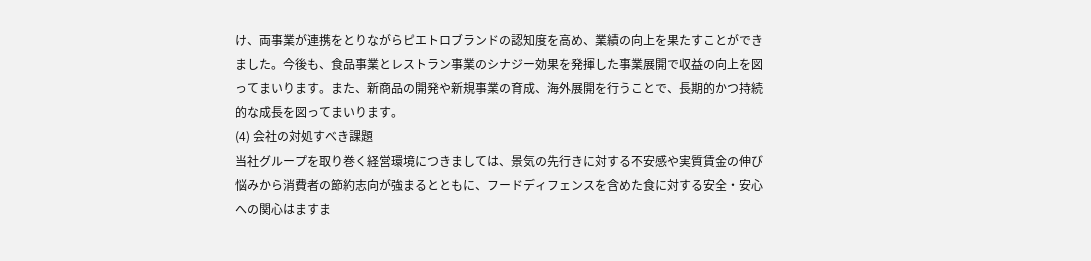け、両事業が連携をとりながらピエトロブランドの認知度を高め、業績の向上を果たすことができました。今後も、食品事業とレストラン事業のシナジー効果を発揮した事業展開で収益の向上を図ってまいります。また、新商品の開発や新規事業の育成、海外展開を行うことで、長期的かつ持続的な成長を図ってまいります。
(4) 会社の対処すべき課題
当社グループを取り巻く経営環境につきましては、景気の先行きに対する不安感や実質賃金の伸び悩みから消費者の節約志向が強まるとともに、フードディフェンスを含めた食に対する安全・安心への関心はますま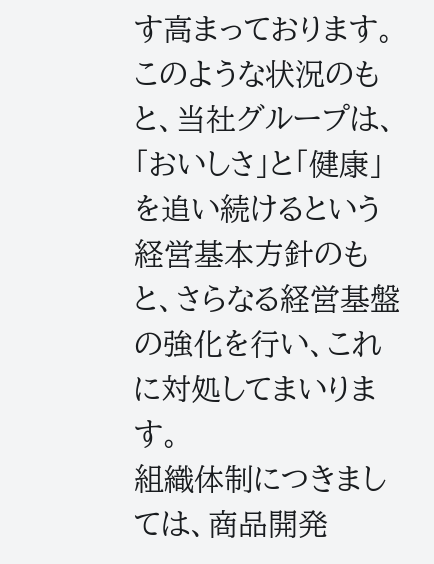す高まっております。
このような状況のもと、当社グループは、「おいしさ」と「健康」を追い続けるという経営基本方針のもと、さらなる経営基盤の強化を行い、これに対処してまいります。
組織体制につきましては、商品開発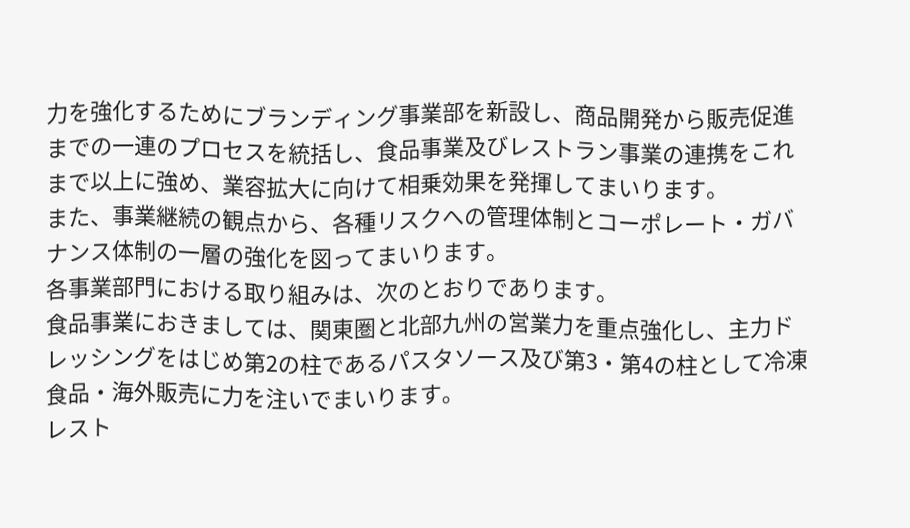力を強化するためにブランディング事業部を新設し、商品開発から販売促進までの一連のプロセスを統括し、食品事業及びレストラン事業の連携をこれまで以上に強め、業容拡大に向けて相乗効果を発揮してまいります。
また、事業継続の観点から、各種リスクへの管理体制とコーポレート・ガバナンス体制の一層の強化を図ってまいります。
各事業部門における取り組みは、次のとおりであります。
食品事業におきましては、関東圏と北部九州の営業力を重点強化し、主力ドレッシングをはじめ第2の柱であるパスタソース及び第3・第4の柱として冷凍食品・海外販売に力を注いでまいります。
レスト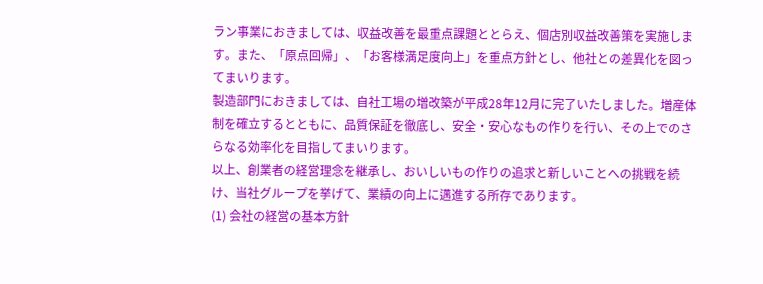ラン事業におきましては、収益改善を最重点課題ととらえ、個店別収益改善策を実施します。また、「原点回帰」、「お客様満足度向上」を重点方針とし、他社との差異化を図ってまいります。
製造部門におきましては、自社工場の増改築が平成28年12月に完了いたしました。増産体制を確立するとともに、品質保証を徹底し、安全・安心なもの作りを行い、その上でのさらなる効率化を目指してまいります。
以上、創業者の経営理念を継承し、おいしいもの作りの追求と新しいことへの挑戦を続け、当社グループを挙げて、業績の向上に邁進する所存であります。
(1) 会社の経営の基本方針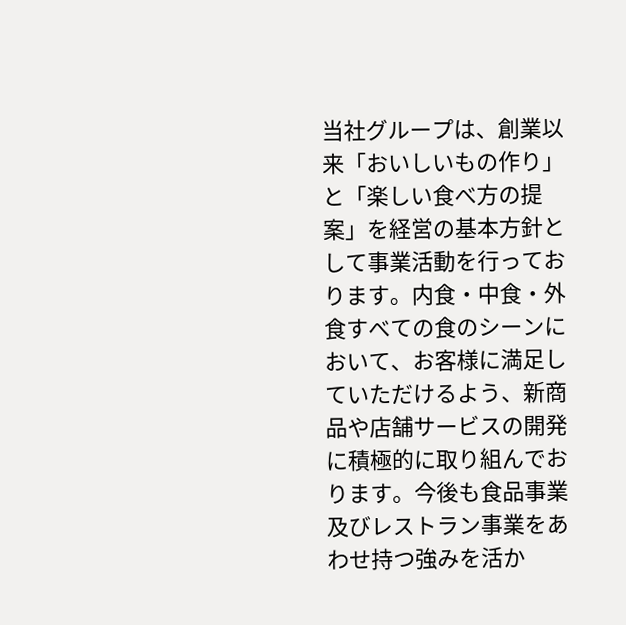当社グループは、創業以来「おいしいもの作り」と「楽しい食べ方の提案」を経営の基本方針として事業活動を行っております。内食・中食・外食すべての食のシーンにおいて、お客様に満足していただけるよう、新商品や店舗サービスの開発に積極的に取り組んでおります。今後も食品事業及びレストラン事業をあわせ持つ強みを活か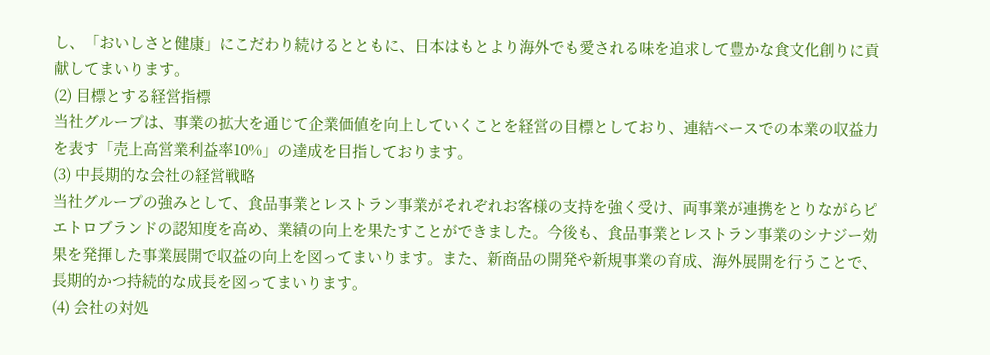し、「おいしさと健康」にこだわり続けるとともに、日本はもとより海外でも愛される味を追求して豊かな食文化創りに貢献してまいります。
(2) 目標とする経営指標
当社グループは、事業の拡大を通じて企業価値を向上していくことを経営の目標としており、連結ベースでの本業の収益力を表す「売上高営業利益率10%」の達成を目指しております。
(3) 中長期的な会社の経営戦略
当社グループの強みとして、食品事業とレストラン事業がそれぞれお客様の支持を強く受け、両事業が連携をとりながらピエトロブランドの認知度を高め、業績の向上を果たすことができました。今後も、食品事業とレストラン事業のシナジー効果を発揮した事業展開で収益の向上を図ってまいります。また、新商品の開発や新規事業の育成、海外展開を行うことで、長期的かつ持続的な成長を図ってまいります。
(4) 会社の対処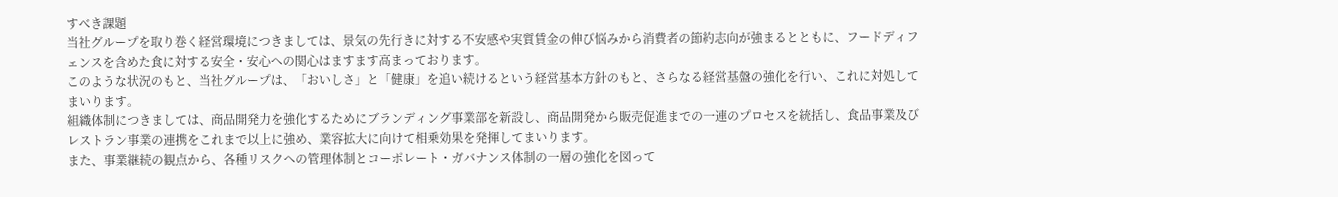すべき課題
当社グループを取り巻く経営環境につきましては、景気の先行きに対する不安感や実質賃金の伸び悩みから消費者の節約志向が強まるとともに、フードディフェンスを含めた食に対する安全・安心への関心はますます高まっております。
このような状況のもと、当社グループは、「おいしさ」と「健康」を追い続けるという経営基本方針のもと、さらなる経営基盤の強化を行い、これに対処してまいります。
組織体制につきましては、商品開発力を強化するためにブランディング事業部を新設し、商品開発から販売促進までの一連のプロセスを統括し、食品事業及びレストラン事業の連携をこれまで以上に強め、業容拡大に向けて相乗効果を発揮してまいります。
また、事業継続の観点から、各種リスクへの管理体制とコーポレート・ガバナンス体制の一層の強化を図って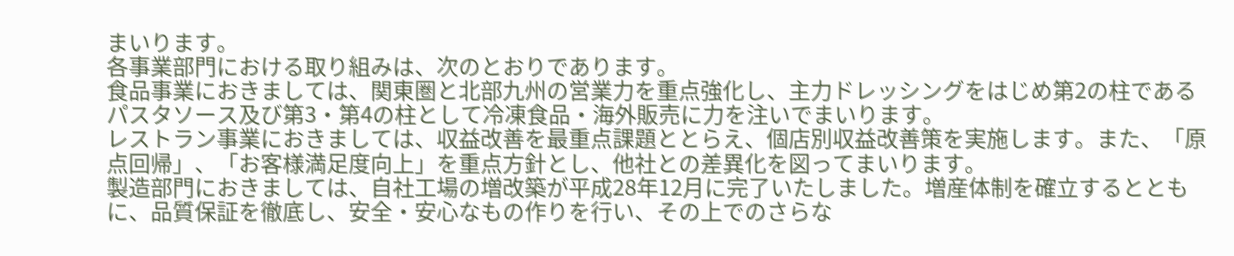まいります。
各事業部門における取り組みは、次のとおりであります。
食品事業におきましては、関東圏と北部九州の営業力を重点強化し、主力ドレッシングをはじめ第2の柱であるパスタソース及び第3・第4の柱として冷凍食品・海外販売に力を注いでまいります。
レストラン事業におきましては、収益改善を最重点課題ととらえ、個店別収益改善策を実施します。また、「原点回帰」、「お客様満足度向上」を重点方針とし、他社との差異化を図ってまいります。
製造部門におきましては、自社工場の増改築が平成28年12月に完了いたしました。増産体制を確立するとともに、品質保証を徹底し、安全・安心なもの作りを行い、その上でのさらな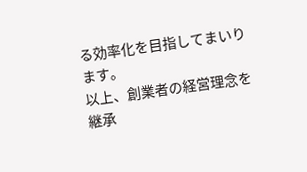る効率化を目指してまいります。
以上、創業者の経営理念を継承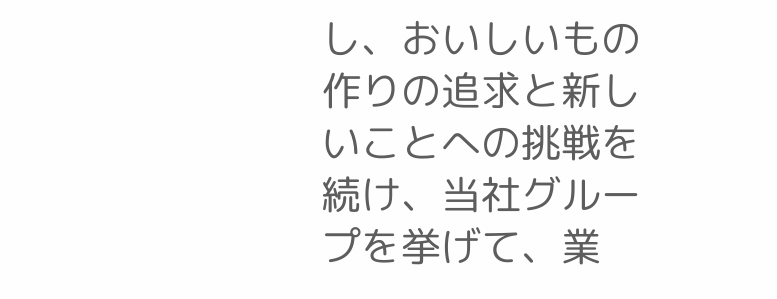し、おいしいもの作りの追求と新しいことへの挑戦を続け、当社グループを挙げて、業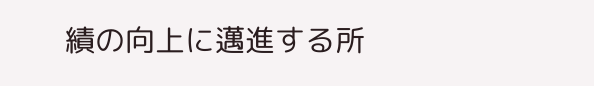績の向上に邁進する所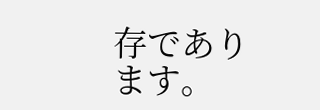存であります。